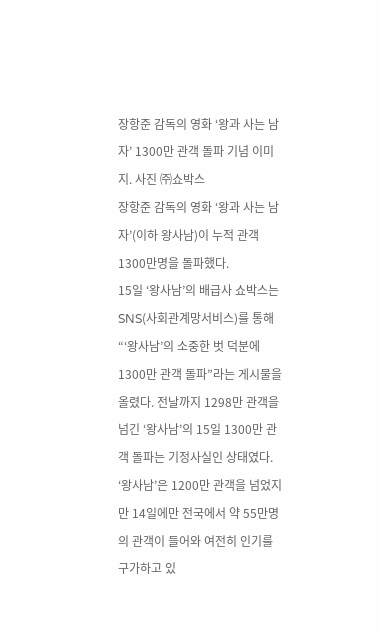장항준 감독의 영화 ‘왕과 사는 남자’ 1300만 관객 돌파 기념 이미지. 사진 ㈜쇼박스
장항준 감독의 영화 ‘왕과 사는 남자’(이하 왕사남)이 누적 관객 1300만명을 돌파했다.
15일 ‘왕사남’의 배급사 쇼박스는 SNS(사회관계망서비스)를 통해 “‘왕사남’의 소중한 벗 덕분에 1300만 관객 돌파”라는 게시물을 올렸다. 전날까지 1298만 관객을 넘긴 ‘왕사남’의 15일 1300만 관객 돌파는 기정사실인 상태였다.
‘왕사남’은 1200만 관객을 넘었지만 14일에만 전국에서 약 55만명의 관객이 들어와 여전히 인기를 구가하고 있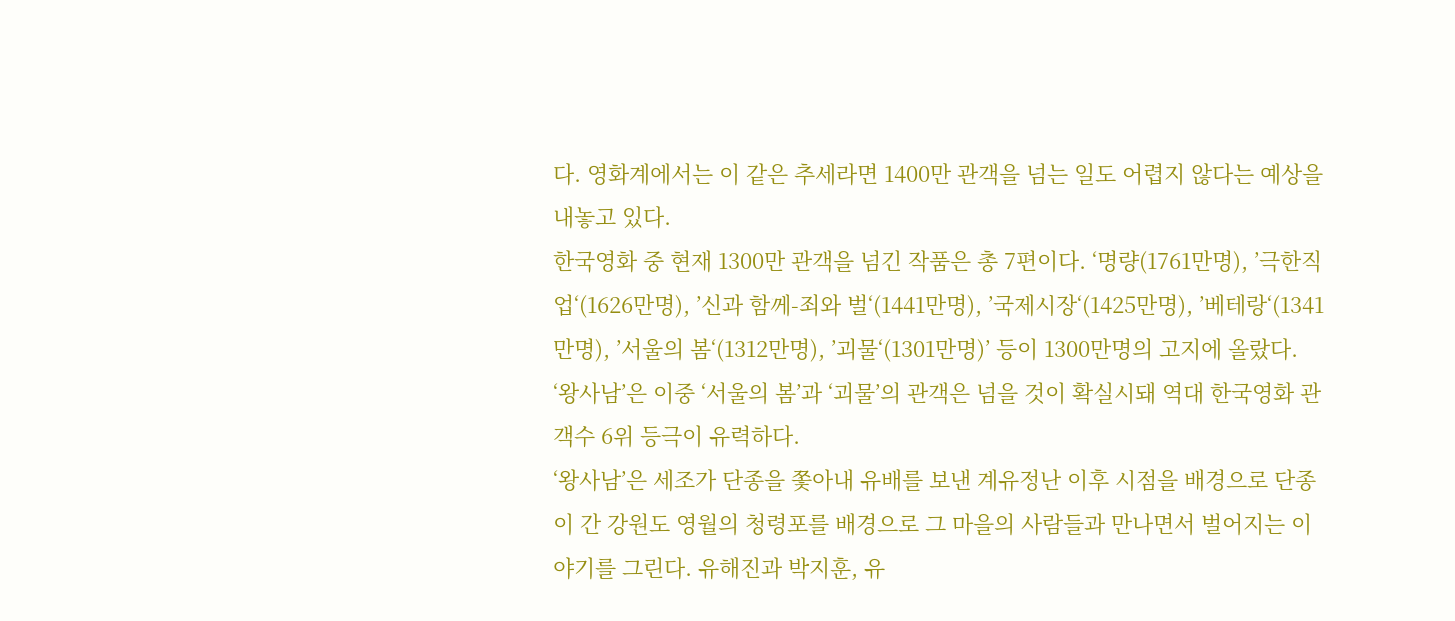다. 영화계에서는 이 같은 추세라면 1400만 관객을 넘는 일도 어렵지 않다는 예상을 내놓고 있다.
한국영화 중 현재 1300만 관객을 넘긴 작품은 총 7편이다. ‘명량(1761만명), ’극한직업‘(1626만명), ’신과 함께-죄와 벌‘(1441만명), ’국제시장‘(1425만명), ’베테랑‘(1341만명), ’서울의 봄‘(1312만명), ’괴물‘(1301만명)’ 등이 1300만명의 고지에 올랐다.
‘왕사남’은 이중 ‘서울의 봄’과 ‘괴물’의 관객은 넘을 것이 확실시돼 역대 한국영화 관객수 6위 등극이 유력하다.
‘왕사남’은 세조가 단종을 쫓아내 유배를 보낸 계유정난 이후 시점을 배경으로 단종이 간 강원도 영월의 청령포를 배경으로 그 마을의 사람들과 만나면서 벌어지는 이야기를 그린다. 유해진과 박지훈, 유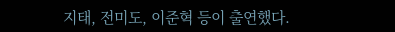지태, 전미도, 이준혁 등이 출연했다.